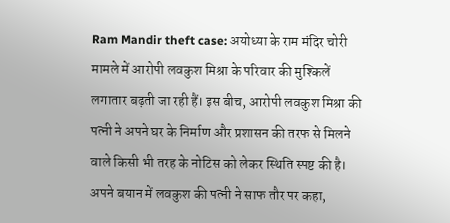Ram Mandir theft case: अयोध्या के राम मंदिर चोरी मामले में आरोपी लवकुश मिश्रा के परिवार की मुश्किलें लगातार बढ़ती जा रही हैं। इस बीच, आरोपी लवकुश मिश्रा की पत्नी ने अपने घर के निर्माण और प्रशासन की तरफ से मिलने वाले किसी भी तरह के नोटिस को लेकर स्थिति स्पष्ट की है। अपने बयान में लवकुश की पत्नी ने साफ तौर पर कहा,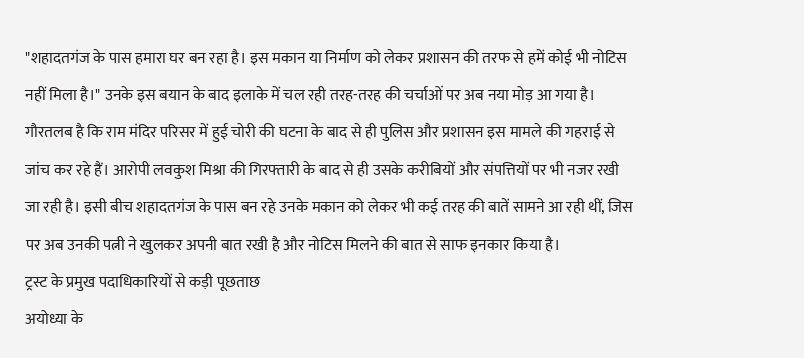"शहादतगंज के पास हमारा घर बन रहा है। इस मकान या निर्माण को लेकर प्रशासन की तरफ से हमें कोई भी नोटिस नहीं मिला है।" उनके इस बयान के बाद इलाके में चल रही तरह-तरह की चर्चाओं पर अब नया मोड़ आ गया है।
गौरतलब है कि राम मंदिर परिसर में हुई चोरी की घटना के बाद से ही पुलिस और प्रशासन इस मामले की गहराई से जांच कर रहे हैं। आरोपी लवकुश मिश्रा की गिरफ्तारी के बाद से ही उसके करीबियों और संपत्तियों पर भी नजर रखी जा रही है। इसी बीच शहादतगंज के पास बन रहे उनके मकान को लेकर भी कई तरह की बातें सामने आ रही थीं, जिस पर अब उनकी पत्नी ने खुलकर अपनी बात रखी है और नोटिस मिलने की बात से साफ इनकार किया है।
ट्रस्ट के प्रमुख पदाधिकारियों से कड़ी पूछताछ
अयोध्या के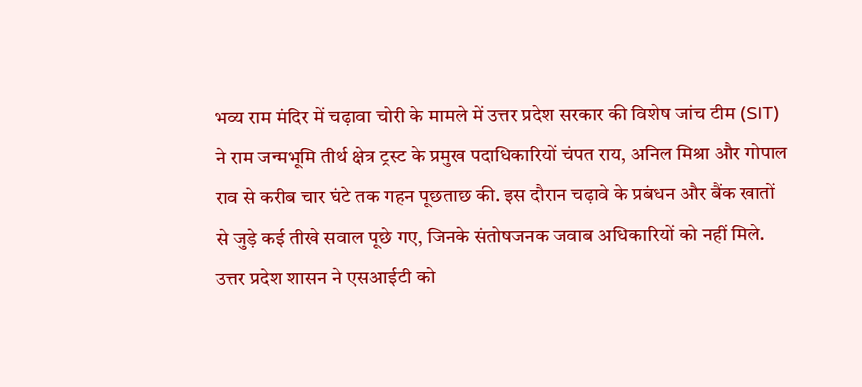भव्य राम मंदिर में चढ़ावा चोरी के मामले में उत्तर प्रदेश सरकार की विशेष जांच टीम (SIT) ने राम जन्मभूमि तीर्थ क्षेत्र ट्रस्ट के प्रमुख पदाधिकारियों चंपत राय, अनिल मिश्रा और गोपाल राव से करीब चार घंटे तक गहन पूछताछ की. इस दौरान चढ़ावे के प्रबंधन और बैंक खातों से जुड़े कई तीखे सवाल पूछे गए, जिनके संतोषजनक जवाब अधिकारियों को नहीं मिले.
उत्तर प्रदेश शासन ने एसआईटी को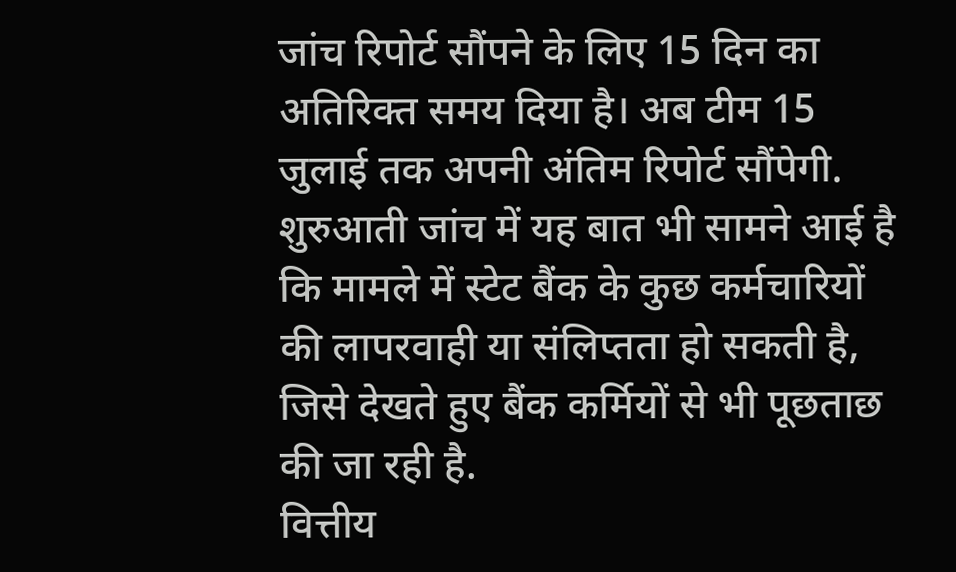जांच रिपोर्ट सौंपने के लिए 15 दिन का अतिरिक्त समय दिया है। अब टीम 15 जुलाई तक अपनी अंतिम रिपोर्ट सौंपेगी. शुरुआती जांच में यह बात भी सामने आई है कि मामले में स्टेट बैंक के कुछ कर्मचारियों की लापरवाही या संलिप्तता हो सकती है, जिसे देखते हुए बैंक कर्मियों से भी पूछताछ की जा रही है.
वित्तीय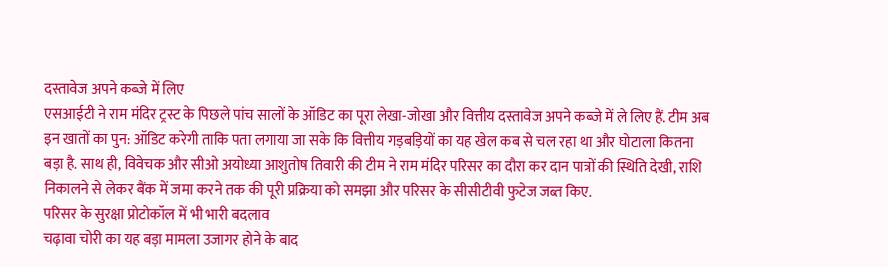दस्तावेज अपने कब्जे में लिए
एसआईटी ने राम मंदिर ट्रस्ट के पिछले पांच सालों के ऑडिट का पूरा लेखा-जोखा और वित्तीय दस्तावेज अपने कब्जे में ले लिए हैं. टीम अब इन खातों का पुन: ऑडिट करेगी ताकि पता लगाया जा सके कि वित्तीय गड़बड़ियों का यह खेल कब से चल रहा था और घोटाला कितना बड़ा है. साथ ही, विवेचक और सीओ अयोध्या आशुतोष तिवारी की टीम ने राम मंदिर परिसर का दौरा कर दान पात्रों की स्थिति देखी, राशि निकालने से लेकर बैंक में जमा करने तक की पूरी प्रक्रिया को समझा और परिसर के सीसीटीवी फुटेज जब्त किए.
परिसर के सुरक्षा प्रोटोकॉल में भी भारी बदलाव
चढ़ावा चोरी का यह बड़ा मामला उजागर होने के बाद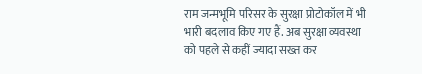राम जन्मभूमि परिसर के सुरक्षा प्रोटोकॉल में भी भारी बदलाव किए गए हैं. अब सुरक्षा व्यवस्था को पहले से कहीं ज्यादा सख्त कर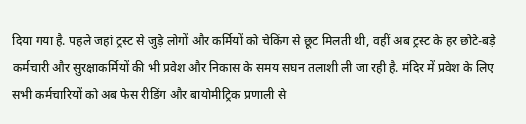दिया गया है. पहले जहां ट्रस्ट से जुड़े लोगों और कर्मियों को चेकिंग से छूट मिलती थी, वहीं अब ट्रस्ट के हर छोटे-बड़े कर्मचारी और सुरक्षाकर्मियों की भी प्रवेश और निकास के समय सघन तलाशी ली जा रही है. मंदिर में प्रवेश के लिए सभी कर्मचारियों को अब फेस रीडिंग और बायोमीट्रिक प्रणाली से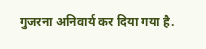गुजरना अनिवार्य कर दिया गया है.